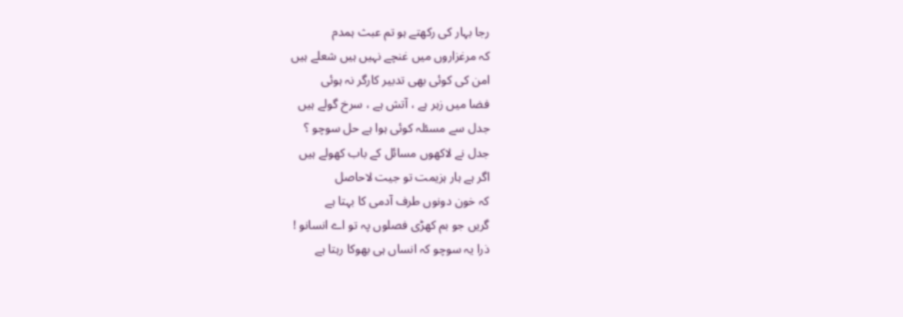رجا بہار کی رکھتے ہو تم عبث ہمدم
کہ مرغزاروں میں غنچے نہیں ہیں شعلے ہیں
امن کی کوئی بھی تدبیر کارگر نہ ہوئی
فضا میں زہر ہے ، آتش ہے ، سرخ گولے ہیں
جدل سے مسئلہ کوئی ہوا ہے حل سوچو ؟
جدل نے لاکھوں مسائل کے باب کھولے ہیں
اگر ہے ہار ہزیمت تو جیت لاحاصل
کہ خون دونوں طرف آدمی کا بہتا ہے
گریں جو بم کھڑی فصلوں پہ تو اے انسانو !
ذرا یہ سوچو کہ انساں ہی بھوکا رہتا ہے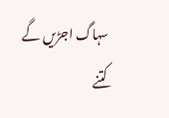سہاگ اجڑیں گے کتنے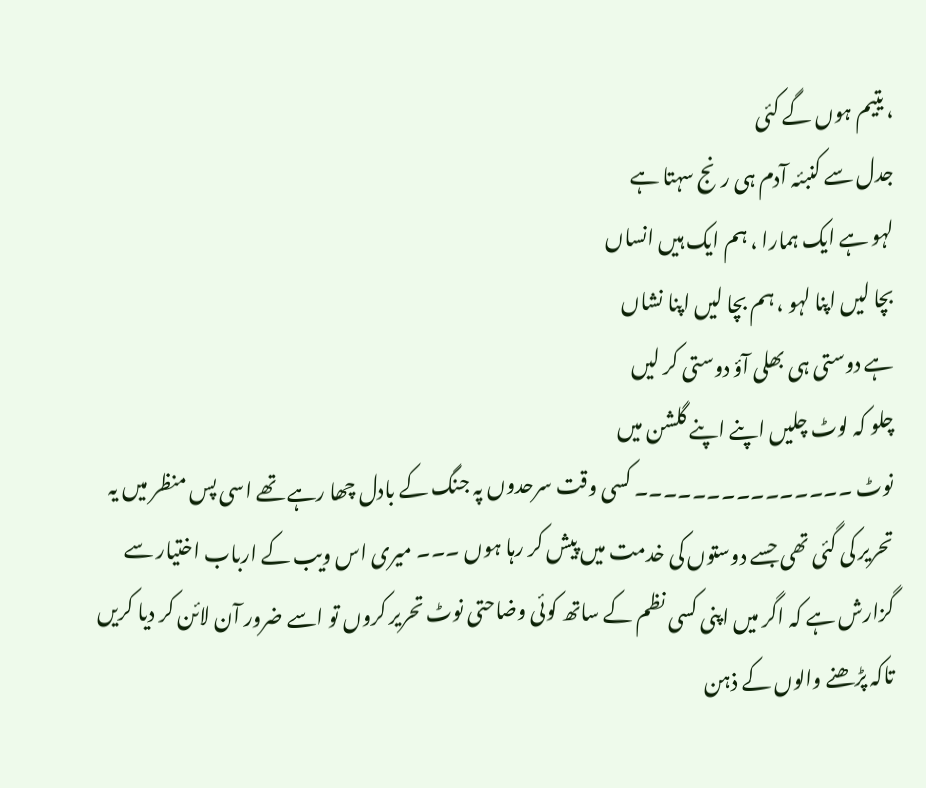، یتیم ہوں گے کئی
جدل سے کنبئہ آدم ہی رنج سہتا ہے
لہو ہے ایک ہمارا ، ہم ایک ہیں انساں
بچا لیں اپنا لہو ، ہم بچا لیں اپنا نشاں
ہے دوستی ہی بھلی آؤ دوستی کر لیں
چلو کہ لوٹ چلیں اپنے اپنے گلشن میں
نوٹ ۔۔۔۔۔۔۔۔۔۔۔۔۔۔۔ کسی وقت سرحدوں پہ جنگ کے بادل چھا رہے تھے اسی پس منظر میں یہ تحریر کی گئی تھی جسے دوستوں کی خدمت میں پیش کر رہا ہوں ۔۔۔ میری اس ویب کے ارباب اختیار سے گزارش ہے کہ اگر میں اپنی کسی نظم کے ساتھ کوئی وضاحتی نوٹ تحریر کروں تو اسے ضرور آن لائن کر دیا کریں تاکہ پڑھنے والوں کے ذہن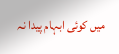میں کوئی ابہام پیدا نہ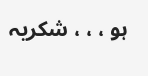ہو ، ، ، شکریہ